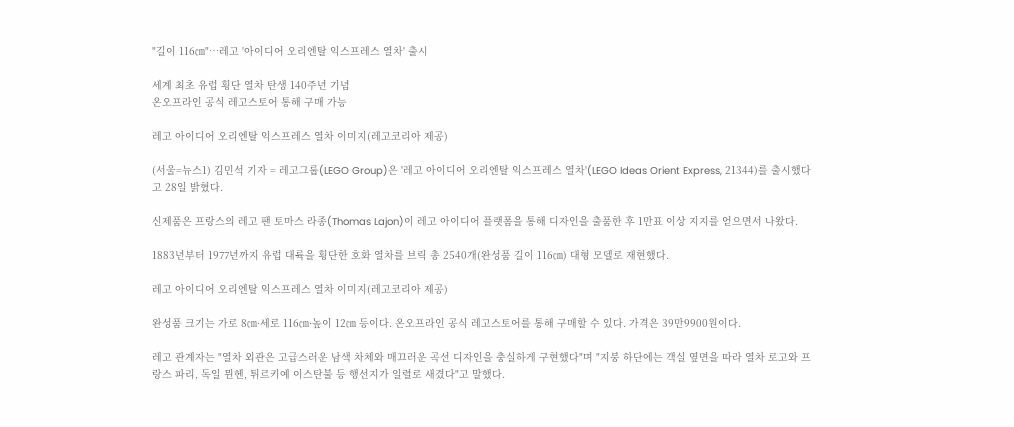"길이 116㎝"…레고 '아이디어 오리엔탈 익스프레스 열차' 출시

세계 최초 유럽 횡단 열차 탄생 140주년 기념
온오프라인 공식 레고스토어 통해 구매 가능

레고 아이디어 오리엔탈 익스프레스 열차 이미지(레고코리아 제공)

(서울=뉴스1) 김민석 기자 = 레고그룹(LEGO Group)은 '레고 아이디어 오리엔탈 익스프레스 열차'(LEGO Ideas Orient Express, 21344)를 출시했다고 28일 밝혔다.

신제품은 프랑스의 레고 팬 토마스 라종(Thomas Lajon)이 레고 아이디어 플랫폼을 통해 디자인을 출품한 후 1만표 이상 지지를 얻으면서 나왔다.

1883년부터 1977년까지 유럽 대륙을 횡단한 호화 열차를 브릭 총 2540개(완성품 길이 116㎝) 대형 모델로 재현했다.

레고 아이디어 오리엔탈 익스프레스 열차 이미지(레고코리아 제공)

완성품 크기는 가로 8㎝·세로 116㎝·높이 12㎝ 등이다. 온오프라인 공식 레고스토어를 통해 구매할 수 있다. 가격은 39만9900원이다.

레고 관계자는 "열차 외관은 고급스러운 남색 차체와 매끄러운 곡선 디자인을 충실하게 구현했다"며 "지붕 하단에는 객실 옆면을 따라 열차 로고와 프랑스 파리, 독일 뮌헨, 튀르키예 이스탄불 등 행선지가 일렬로 새겼다"고 말했다.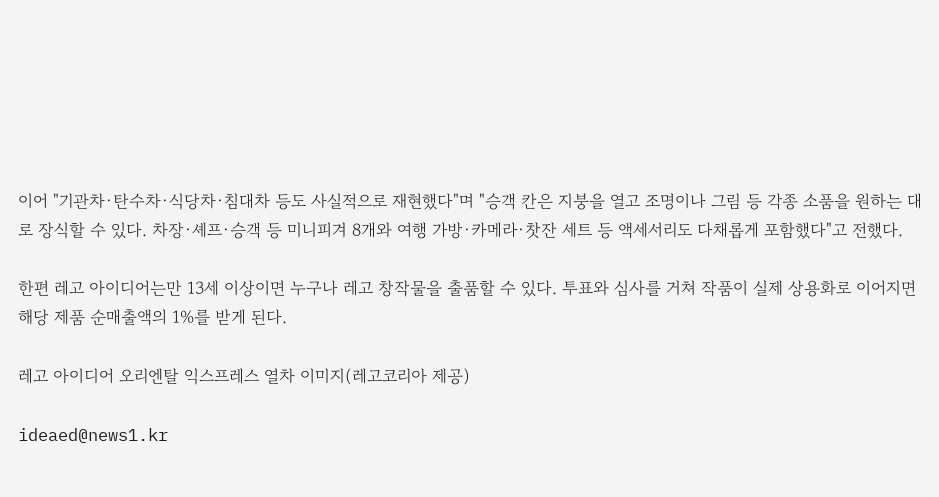이어 "기관차·탄수차·식당차·침대차 등도 사실적으로 재현했다"며 "승객 칸은 지붕을 열고 조명이나 그림 등 각종 소품을 원하는 대로 장식할 수 있다. 차장·셰프·승객 등 미니피겨 8개와 여행 가방·카메라·찻잔 세트 등 액세서리도 다채롭게 포함했다"고 전했다.

한편 레고 아이디어는만 13세 이상이면 누구나 레고 창작물을 출품할 수 있다. 투표와 심사를 거쳐 작품이 실제 상용화로 이어지면 해당 제품 순매출액의 1%를 받게 된다.

레고 아이디어 오리엔탈 익스프레스 열차 이미지(레고코리아 제공)

ideaed@news1.kr